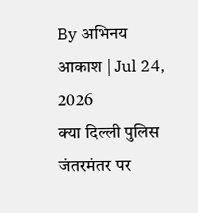By अभिनय आकाश | Jul 24, 2026
क्या दिल्ली पुलिस जंतरमंतर पर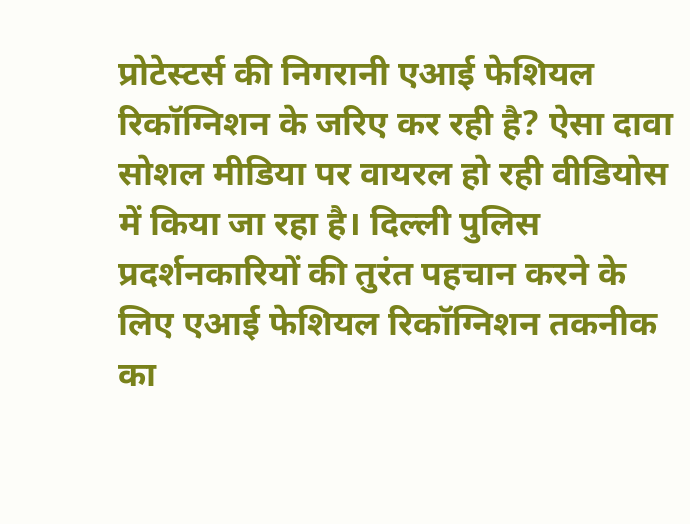प्रोटेस्टर्स की निगरानी एआई फेशियल रिकॉग्निशन के जरिए कर रही है? ऐसा दावा सोशल मीडिया पर वायरल हो रही वीडियोस में किया जा रहा है। दिल्ली पुलिस प्रदर्शनकारियों की तुरंत पहचान करने के लिए एआई फेशियल रिकॉग्निशन तकनीक का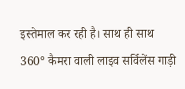इस्तेमाल कर रही है। साथ ही साथ 360° कैमरा वाली लाइव सर्विलेंस गाड़ी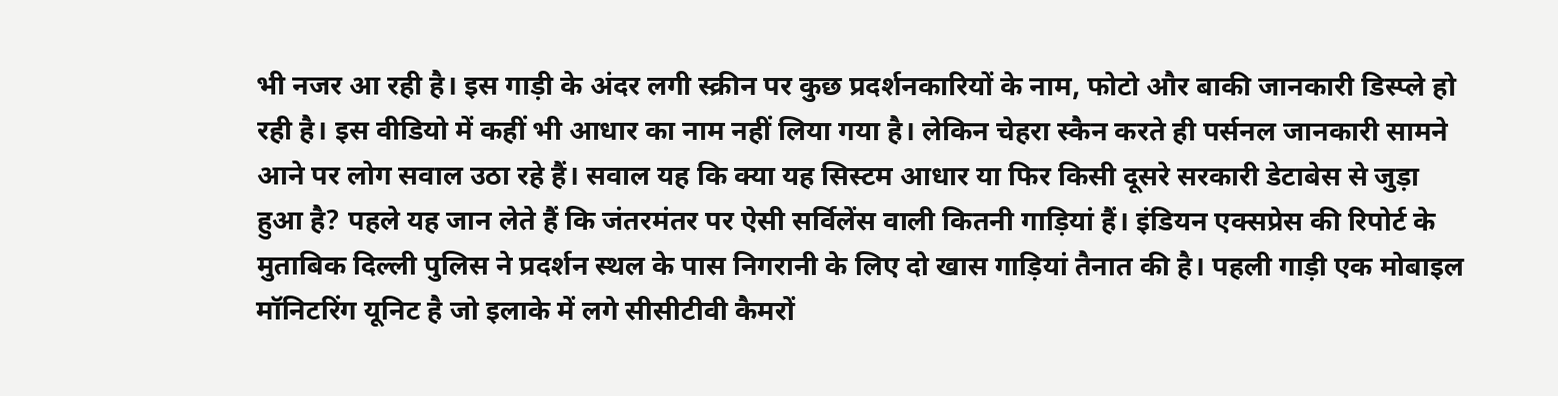भी नजर आ रही है। इस गाड़ी के अंदर लगी स्क्रीन पर कुछ प्रदर्शनकारियों के नाम, फोटो और बाकी जानकारी डिस्प्ले हो रही है। इस वीडियो में कहीं भी आधार का नाम नहीं लिया गया है। लेकिन चेहरा स्कैन करते ही पर्सनल जानकारी सामने आने पर लोग सवाल उठा रहे हैं। सवाल यह कि क्या यह सिस्टम आधार या फिर किसी दूसरे सरकारी डेटाबेस से जुड़ा हुआ है? पहले यह जान लेते हैं कि जंतरमंतर पर ऐसी सर्विलेंस वाली कितनी गाड़ियां हैं। इंडियन एक्सप्रेस की रिपोर्ट के मुताबिक दिल्ली पुलिस ने प्रदर्शन स्थल के पास निगरानी के लिए दो खास गाड़ियां तैनात की है। पहली गाड़ी एक मोबाइल मॉनिटरिंग यूनिट है जो इलाके में लगे सीसीटीवी कैमरों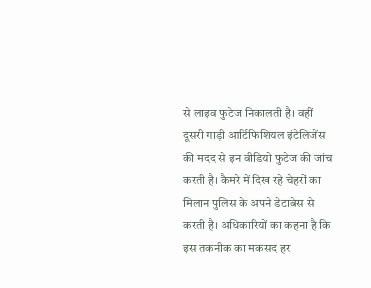से लाइव फुटेज निकालती है। वहीं दूसरी गाड़ी आर्टिफिशियल इंटेलिजेंस की मदद से इन वीडियो फुटेज की जांच करती है। कैमरे में दिख रहे चेहरों का मिलान पुलिस के अपने डेटाबेस से करती है। अधिकारियों का कहना है कि इस तकनीक का मकसद हर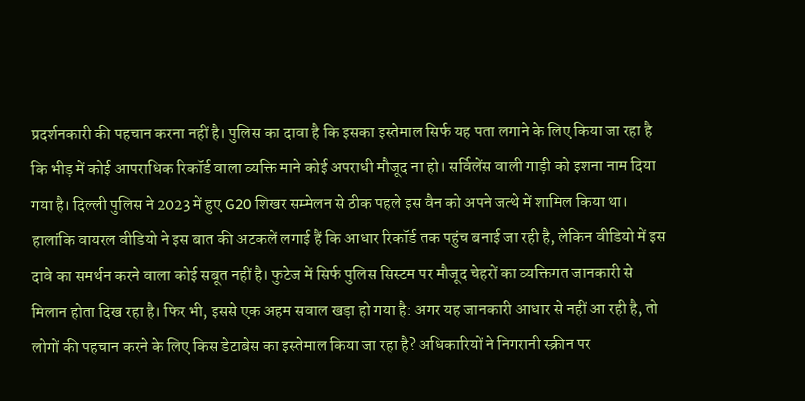प्रदर्शनकारी की पहचान करना नहीं है। पुलिस का दावा है कि इसका इस्तेमाल सिर्फ यह पता लगाने के लिए किया जा रहा है कि भीड़ में कोई आपराधिक रिकॉर्ड वाला व्यक्ति माने कोई अपराधी मौजूद ना हो। सर्विलेंस वाली गाड़ी को इशना नाम दिया गया है। दिल्ली पुलिस ने 2023 में हुए G20 शिखर सम्मेलन से ठीक पहले इस वैन को अपने जत्थे में शामिल किया था।
हालांकि वायरल वीडियो ने इस बात की अटकलें लगाई हैं कि आधार रिकॉर्ड तक पहुंच बनाई जा रही है, लेकिन वीडियो में इस दावे का समर्थन करने वाला कोई सबूत नहीं है। फुटेज में सिर्फ पुलिस सिस्टम पर मौजूद चेहरों का व्यक्तिगत जानकारी से मिलान होता दिख रहा है। फिर भी, इससे एक अहम सवाल खड़ा हो गया है: अगर यह जानकारी आधार से नहीं आ रही है, तो लोगों की पहचान करने के लिए किस डेटाबेस का इस्तेमाल किया जा रहा है? अधिकारियों ने निगरानी स्क्रीन पर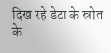दिख रहे डेटा के स्रोत के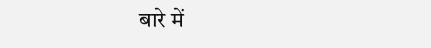बारे में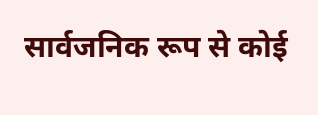सार्वजनिक रूप से कोई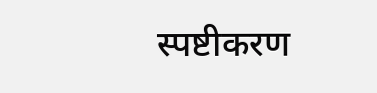स्पष्टीकरण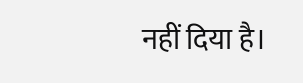नहीं दिया है।